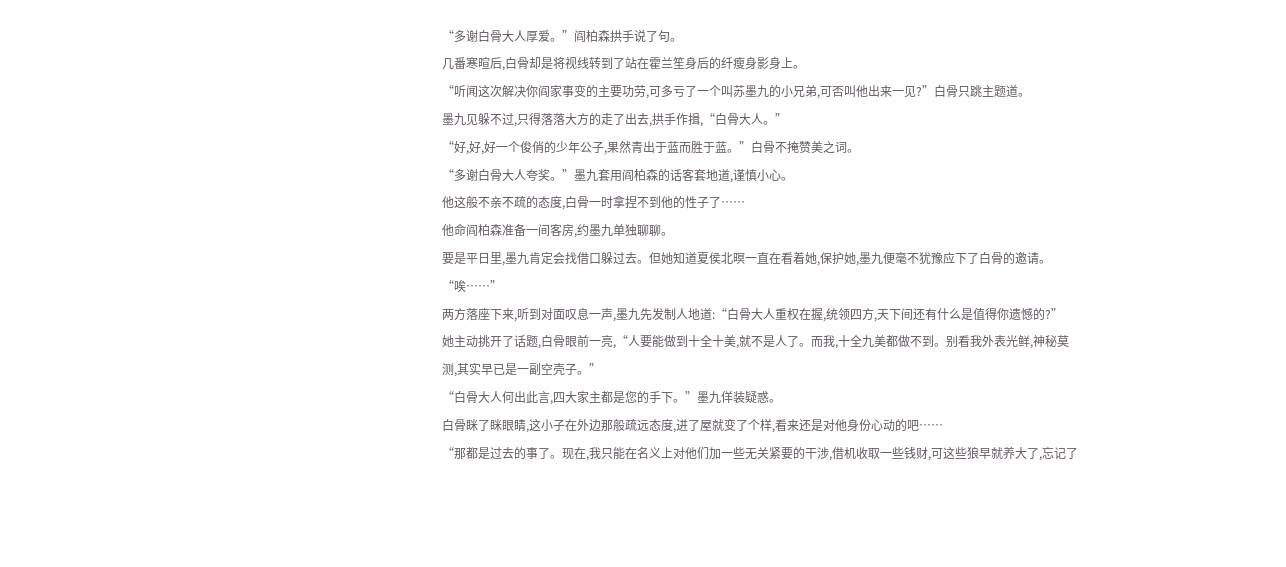“多谢白骨大人厚爱。”阎柏森拱手说了句。
几番寒暄后,白骨却是将视线转到了站在霍兰笙身后的纤瘦身影身上。
“听闻这次解决你阎家事变的主要功劳,可多亏了一个叫苏墨九的小兄弟,可否叫他出来一见?”白骨只跳主题道。
墨九见躲不过,只得落落大方的走了出去,拱手作揖,“白骨大人。”
“好,好,好一个俊俏的少年公子,果然青出于蓝而胜于蓝。”白骨不掩赞美之词。
“多谢白骨大人夸奖。”墨九套用阎柏森的话客套地道,谨慎小心。
他这般不亲不疏的态度,白骨一时拿捏不到他的性子了……
他命阎柏森准备一间客房,约墨九单独聊聊。
要是平日里,墨九肯定会找借口躲过去。但她知道夏侯北暝一直在看着她,保护她,墨九便毫不犹豫应下了白骨的邀请。
“唉……”
两方落座下来,听到对面叹息一声,墨九先发制人地道:“白骨大人重权在握,统领四方,天下间还有什么是值得你遗憾的?”
她主动挑开了话题,白骨眼前一亮,“人要能做到十全十美,就不是人了。而我,十全九美都做不到。别看我外表光鲜,神秘莫测,其实早已是一副空壳子。”
“白骨大人何出此言,四大家主都是您的手下。”墨九佯装疑惑。
白骨眯了眯眼睛,这小子在外边那般疏远态度,进了屋就变了个样,看来还是对他身份心动的吧……
“那都是过去的事了。现在,我只能在名义上对他们加一些无关紧要的干涉,借机收取一些钱财,可这些狼早就养大了,忘记了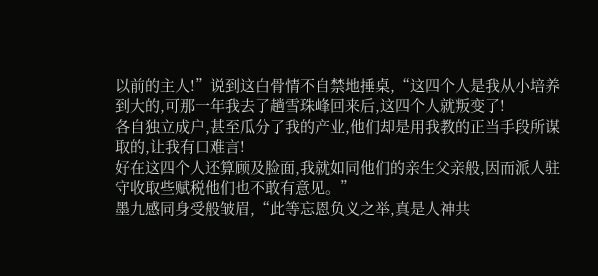以前的主人!”说到这白骨情不自禁地捶桌,“这四个人是我从小培养到大的,可那一年我去了趟雪珠峰回来后,这四个人就叛变了!
各自独立成户,甚至瓜分了我的产业,他们却是用我教的正当手段所谋取的,让我有口难言!
好在这四个人还算顾及脸面,我就如同他们的亲生父亲般,因而派人驻守收取些赋税他们也不敢有意见。”
墨九感同身受般皱眉,“此等忘恩负义之举,真是人神共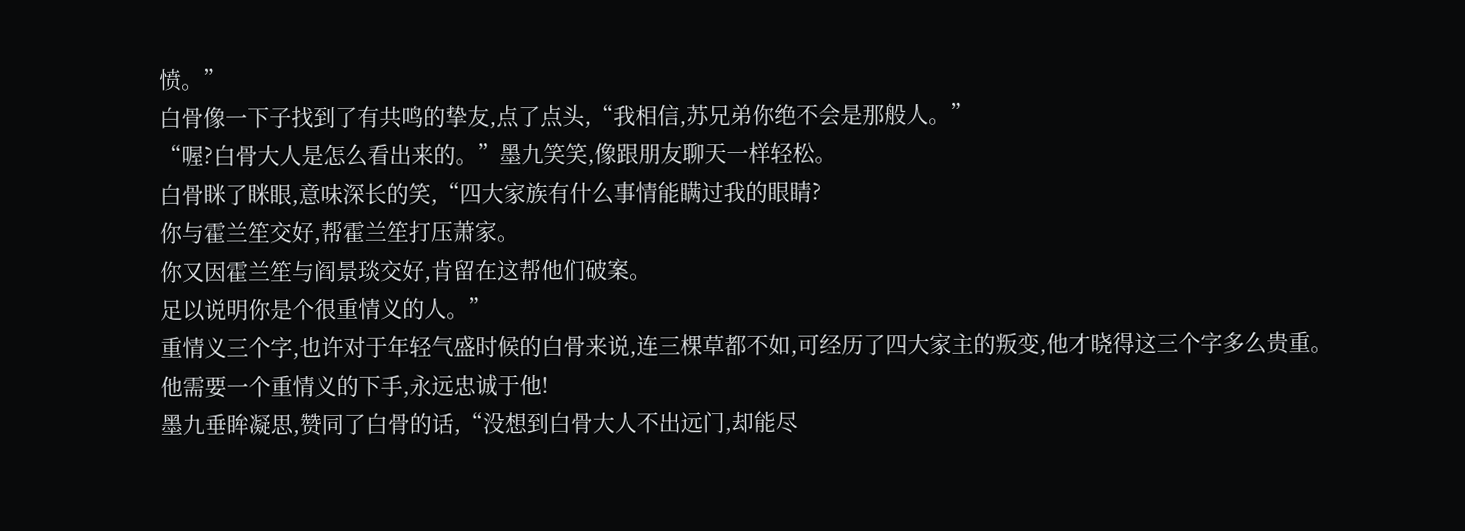愤。”
白骨像一下子找到了有共鸣的挚友,点了点头,“我相信,苏兄弟你绝不会是那般人。”
“喔?白骨大人是怎么看出来的。”墨九笑笑,像跟朋友聊天一样轻松。
白骨眯了眯眼,意味深长的笑,“四大家族有什么事情能瞒过我的眼睛?
你与霍兰笙交好,帮霍兰笙打压萧家。
你又因霍兰笙与阎景琰交好,肯留在这帮他们破案。
足以说明你是个很重情义的人。”
重情义三个字,也许对于年轻气盛时候的白骨来说,连三棵草都不如,可经历了四大家主的叛变,他才晓得这三个字多么贵重。
他需要一个重情义的下手,永远忠诚于他!
墨九垂眸凝思,赞同了白骨的话,“没想到白骨大人不出远门,却能尽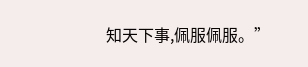知天下事,佩服佩服。”